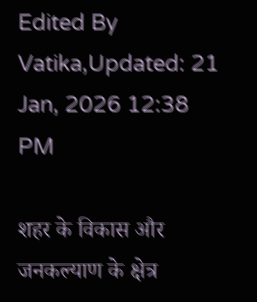Edited By Vatika,Updated: 21 Jan, 2026 12:38 PM

शहर के विकास और जनकल्याण के क्षेत्र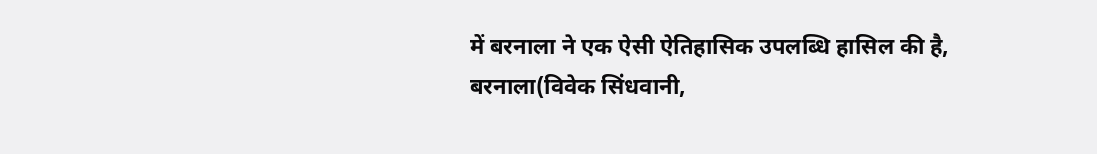में बरनाला ने एक ऐसी ऐतिहासिक उपलब्धि हासिल की है,
बरनाला(विवेक सिंधवानी,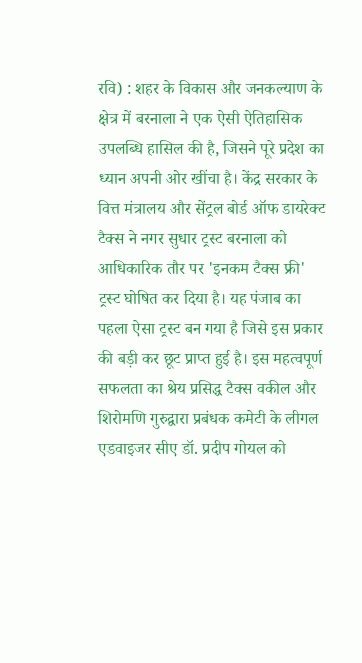रवि) : शहर के विकास और जनकल्याण के क्षेत्र में बरनाला ने एक ऐसी ऐतिहासिक उपलब्धि हासिल की है, जिसने पूरे प्रदेश का ध्यान अपनी ओर खींचा है। केंद्र सरकार के वित्त मंत्रालय और सेंट्रल बोर्ड ऑफ डायरेक्ट टैक्स ने नगर सुधार ट्रस्ट बरनाला को आधिकारिक तौर पर 'इनकम टैक्स फ्री' ट्रस्ट घोषित कर दिया है। यह पंजाब का पहला ऐसा ट्रस्ट बन गया है जिसे इस प्रकार की बड़ी कर छूट प्राप्त हुई है। इस महत्वपूर्ण सफलता का श्रेय प्रसिद्ध टैक्स वकील और शिरोमणि गुरुद्वारा प्रबंधक कमेटी के लीगल एडवाइजर सीए डॉ. प्रदीप गोयल को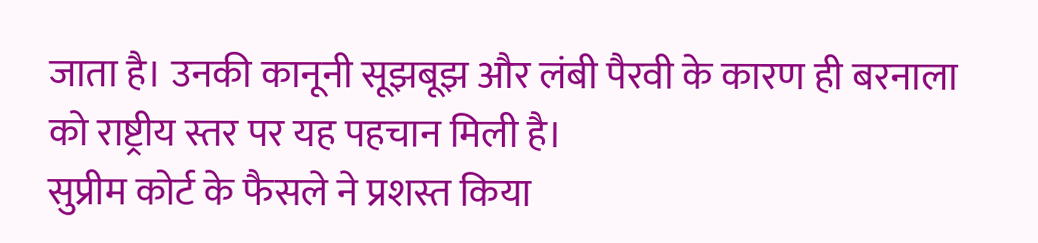जाता है। उनकी कानूनी सूझबूझ और लंबी पैरवी के कारण ही बरनाला को राष्ट्रीय स्तर पर यह पहचान मिली है।
सुप्रीम कोर्ट के फैसले ने प्रशस्त किया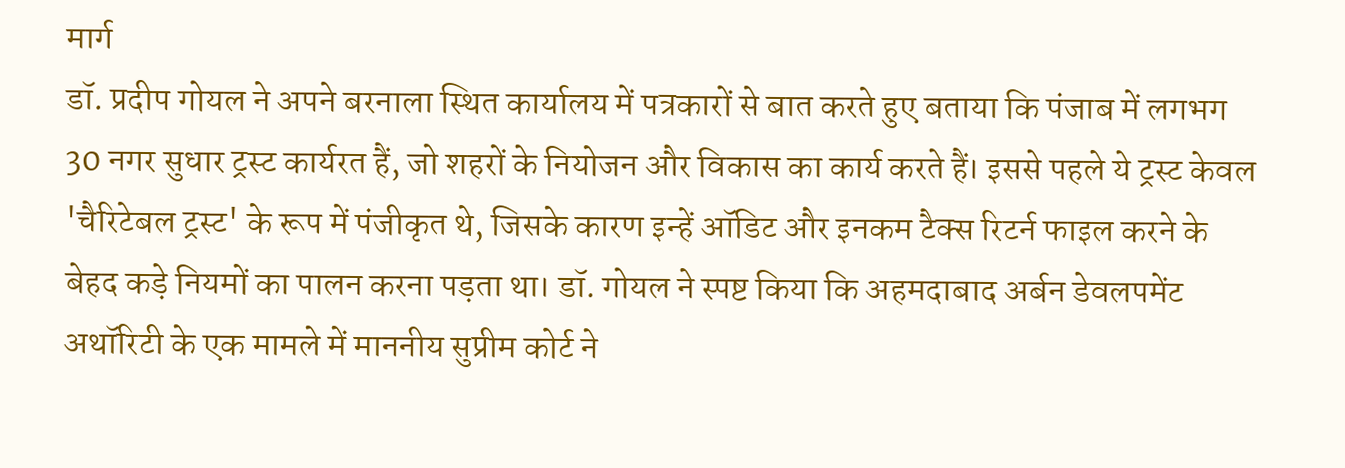मार्ग
डॉ. प्रदीप गोयल ने अपने बरनाला स्थित कार्यालय में पत्रकारों से बात करते हुए बताया कि पंजाब में लगभग 30 नगर सुधार ट्रस्ट कार्यरत हैं, जो शहरों के नियोजन और विकास का कार्य करते हैं। इससे पहले ये ट्रस्ट केवल 'चैरिटेबल ट्रस्ट' के रूप में पंजीकृत थे, जिसके कारण इन्हें ऑडिट और इनकम टैक्स रिटर्न फाइल करने के बेहद कड़े नियमों का पालन करना पड़ता था। डॉ. गोयल ने स्पष्ट किया कि अहमदाबाद अर्बन डेवलपमेंट अथॉरिटी के एक मामले में माननीय सुप्रीम कोर्ट ने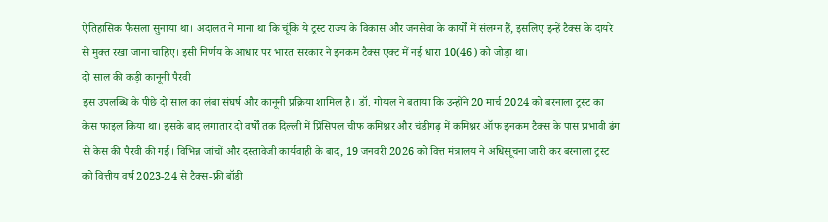ऐतिहासिक फैसला सुनाया था। अदालत ने माना था कि चूंकि ये ट्रस्ट राज्य के विकास और जनसेवा के कार्यों में संलग्न हैं, इसलिए इन्हें टैक्स के दायरे से मुक्त रखा जाना चाहिए। इसी निर्णय के आधार पर भारत सरकार ने इनकम टैक्स एक्ट में नई धारा 10(46) को जोड़ा था।
दो साल की कड़ी कानूनी पैरवी
इस उपलब्धि के पीछे दो साल का लंबा संघर्ष और कानूनी प्रक्रिया शामिल है। डॉ. गोयल ने बताया कि उन्होंने 20 मार्च 2024 को बरनाला ट्रस्ट का केस फाइल किया था। इसके बाद लगातार दो वर्षों तक दिल्ली में प्रिंसिपल चीफ कमिश्नर और चंडीगढ़ में कमिश्नर ऑफ इनकम टैक्स के पास प्रभावी ढंग से केस की पैरवी की गई। विभिन्न जांचों और दस्तावेजी कार्यवाही के बाद, 19 जनवरी 2026 को वित्त मंत्रालय ने अधिसूचना जारी कर बरनाला ट्रस्ट को वित्तीय वर्ष 2023-24 से टैक्स-फ्री बॉडी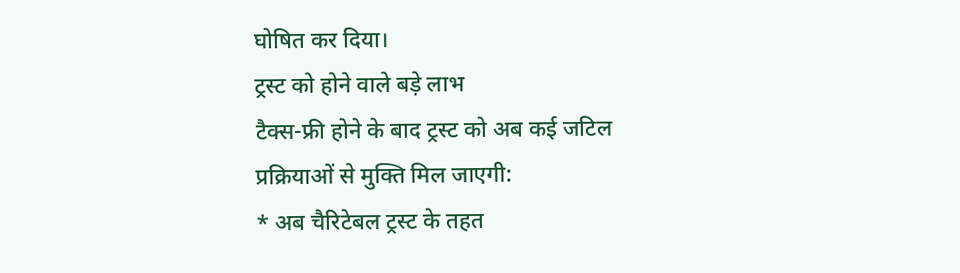घोषित कर दिया।
ट्रस्ट को होने वाले बड़े लाभ
टैक्स-फ्री होने के बाद ट्रस्ट को अब कई जटिल प्रक्रियाओं से मुक्ति मिल जाएगी:
* अब चैरिटेबल ट्रस्ट के तहत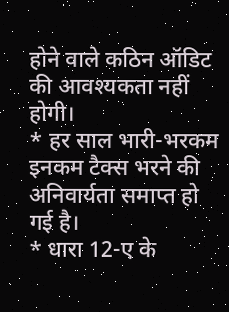होने वाले कठिन ऑडिट की आवश्यकता नहीं होगी।
* हर साल भारी-भरकम इनकम टैक्स भरने की अनिवार्यता समाप्त हो गई है।
* धारा 12-ए के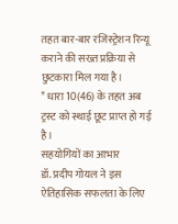तहत बार-बार रजिस्ट्रेशन रिन्यू कराने की सख्त प्रक्रिया से छुटकारा मिल गया है।
* धारा 10(46) के तहत अब ट्रस्ट को स्थाई छूट प्राप्त हो गई है।
सहयोगियों का आभार
डॉ. प्रदीप गोयल ने इस ऐतिहासिक सफलता के लिए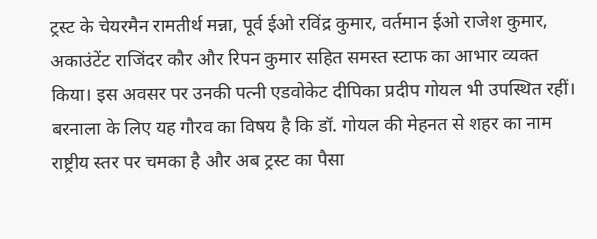ट्रस्ट के चेयरमैन रामतीर्थ मन्ना, पूर्व ईओ रविंद्र कुमार, वर्तमान ईओ राजेश कुमार, अकाउंटेंट राजिंदर कौर और रिपन कुमार सहित समस्त स्टाफ का आभार व्यक्त किया। इस अवसर पर उनकी पत्नी एडवोकेट दीपिका प्रदीप गोयल भी उपस्थित रहीं। बरनाला के लिए यह गौरव का विषय है कि डॉ. गोयल की मेहनत से शहर का नाम राष्ट्रीय स्तर पर चमका है और अब ट्रस्ट का पैसा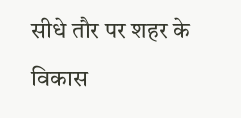सीधे तौर पर शहर के विकास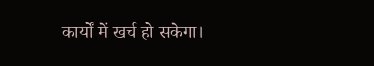कार्यों में खर्च हो सकेगा।